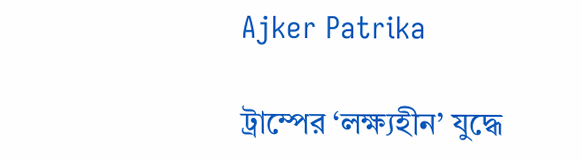Ajker Patrika

ট্রাম্পের ‘লক্ষ্যহীন’ যুদ্ধে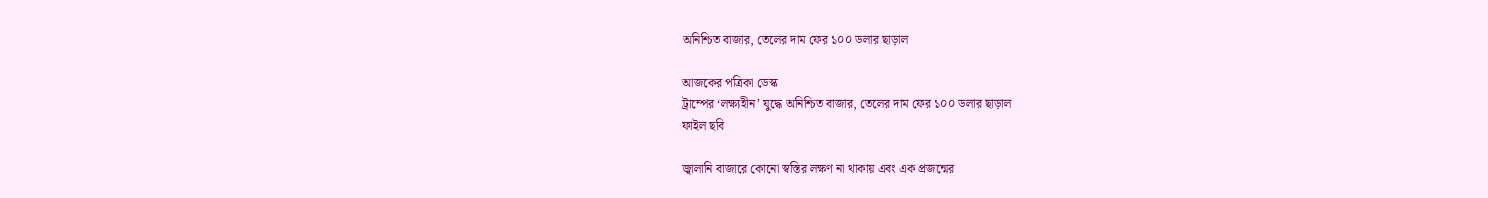অনিশ্চিত বাজার, তেলের দাম ফের ১০০ ডলার ছাড়াল

আজকের পত্রিকা ডেস্ক
ট্রাম্পের ‘লক্ষ্যহীন’ যুদ্ধে অনিশ্চিত বাজার, তেলের দাম ফের ১০০ ডলার ছাড়াল
ফাইল ছবি

জ্বালানি বাজারে কোনো স্বস্তির লক্ষণ না থাকায় এবং এক প্রজন্মের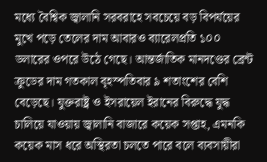মধ্যে বৈশ্বিক জ্বালানি সরবরাহে সবচেয়ে বড় বিপর্যয়ের মুখে পড়ে তেলের দাম আবারও ব্যারেলপ্রতি ১০০ ডলারের ওপরে উঠে গেছে। আন্তর্জাতিক মানদণ্ডের ব্রেন্ট ক্রুডের দাম গতকাল বৃহস্পতিবার ৯ শতাংশের বেশি বেড়েছে। যুক্তরাষ্ট্র ও ইসরায়েল ইরানের বিরুদ্ধে যুদ্ধ চালিয়ে যাওয়ায় জ্বালানি বাজারে কয়েক সপ্তাহ, এমনকি কয়েক মাস ধরে অস্থিরতা চলতে পারে বলে ব্যবসায়ীরা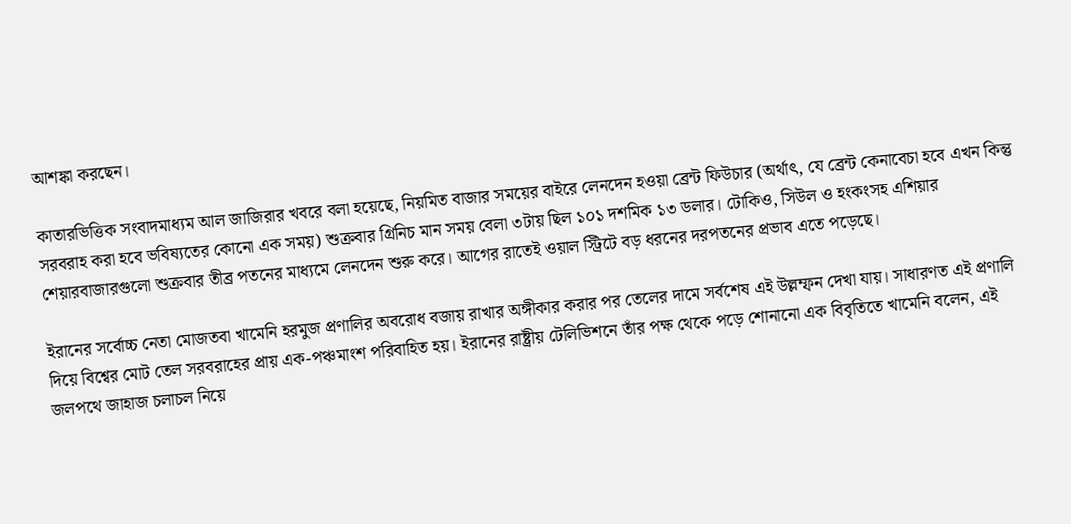আশঙ্কা করছেন।

কাতারভিত্তিক সংবাদমাধ্যম আল জাজিরার খবরে বলা হয়েছে, নিয়মিত বাজার সময়ের বাইরে লেনদেন হওয়া ব্রেন্ট ফিউচার (অর্থাৎ, যে ব্রেন্ট কেনাবেচা হবে এখন কিন্তু সরবরাহ করা হবে ভবিষ্যতের কোনো এক সময়) শুক্রবার গ্রিনিচ মান সময় বেলা ৩টায় ছিল ১০১ দশমিক ১৩ ডলার। টোকিও, সিউল ও হংকংসহ এশিয়ার শেয়ারবাজারগুলো শুক্রবার তীব্র পতনের মাধ্যমে লেনদেন শুরু করে। আগের রাতেই ওয়াল স্ট্রিটে বড় ধরনের দরপতনের প্রভাব এতে পড়েছে।

ইরানের সর্বোচ্চ নেতা মোজতবা খামেনি হরমুজ প্রণালির অবরোধ বজায় রাখার অঙ্গীকার করার পর তেলের দামে সর্বশেষ এই উল্লম্ফন দেখা যায়। সাধারণত এই প্রণালি দিয়ে বিশ্বের মোট তেল সরবরাহের প্রায় এক-পঞ্চমাংশ পরিবাহিত হয়। ইরানের রাষ্ট্রীয় টেলিভিশনে তাঁর পক্ষ থেকে পড়ে শোনানো এক বিবৃতিতে খামেনি বলেন, এই জলপথে জাহাজ চলাচল নিয়ে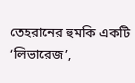তেহরানের হুমকি একটি ‘লিভারেজ’,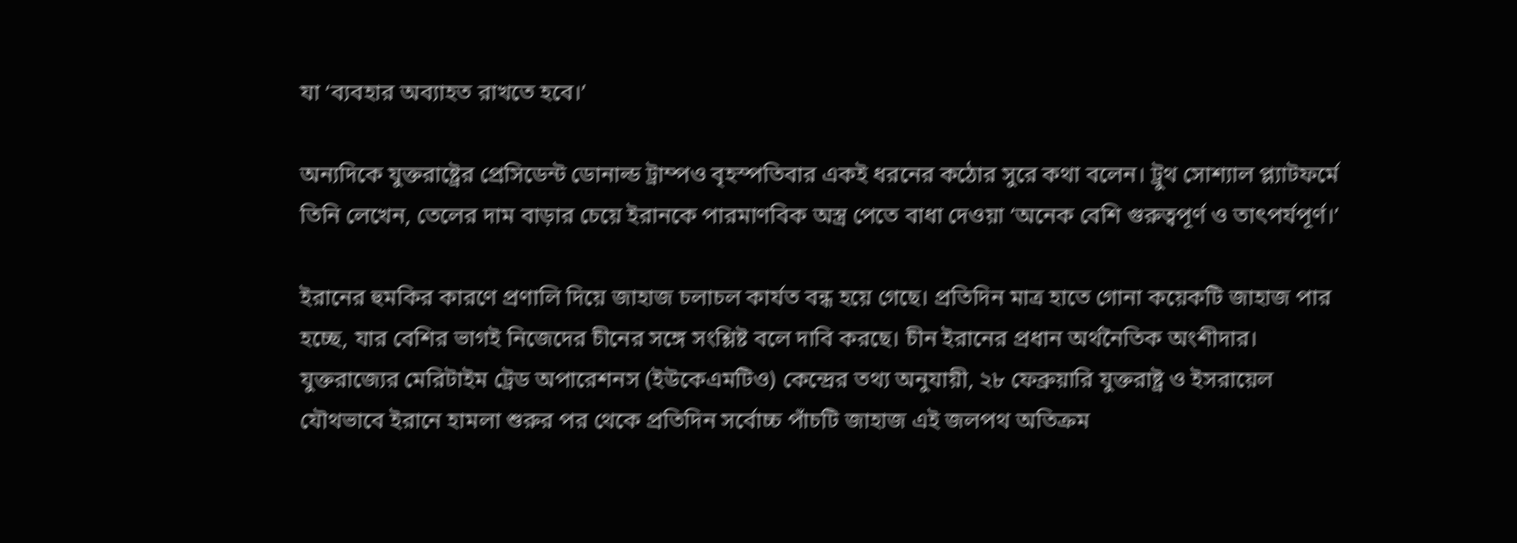যা ‘ব্যবহার অব্যাহত রাখতে হবে।’

অন্যদিকে যুক্তরাষ্ট্রের প্রেসিডেন্ট ডোনাল্ড ট্রাম্পও বৃহস্পতিবার একই ধরনের কঠোর সুরে কথা বলেন। ট্রুথ সোশ্যাল প্ল্যাটফর্মে তিনি লেখেন, তেলের দাম বাড়ার চেয়ে ইরানকে পারমাণবিক অস্ত্র পেতে বাধা দেওয়া ‘অনেক বেশি গুরুত্বপূর্ণ ও তাৎপর্যপূর্ণ।’

ইরানের হুমকির কারণে প্রণালি দিয়ে জাহাজ চলাচল কার্যত বন্ধ হয়ে গেছে। প্রতিদিন মাত্র হাতে গোনা কয়েকটি জাহাজ পার হচ্ছে, যার বেশির ভাগই নিজেদের চীনের সঙ্গে সংশ্লিষ্ট বলে দাবি করছে। চীন ইরানের প্রধান অর্থনৈতিক অংশীদার। যুক্তরাজ্যের মেরিটাইম ট্রেড অপারেশনস (ইউকেএমটিও) কেন্দ্রের তথ্য অনুযায়ী, ২৮ ফেব্রুয়ারি যুক্তরাষ্ট্র ও ইসরায়েল যৌথভাবে ইরানে হামলা শুরুর পর থেকে প্রতিদিন সর্বোচ্চ পাঁচটি জাহাজ এই জলপথ অতিক্রম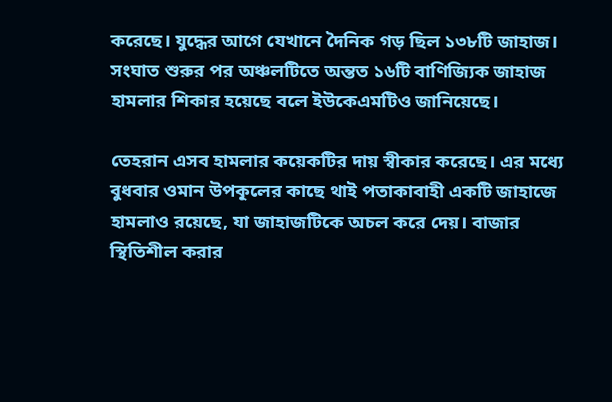করেছে। যুদ্ধের আগে যেখানে দৈনিক গড় ছিল ১৩৮টি জাহাজ। সংঘাত শুরুর পর অঞ্চলটিতে অন্তত ১৬টি বাণিজ্যিক জাহাজ হামলার শিকার হয়েছে বলে ইউকেএমটিও জানিয়েছে।

তেহরান এসব হামলার কয়েকটির দায় স্বীকার করেছে। এর মধ্যে বুধবার ওমান উপকূলের কাছে থাই পতাকাবাহী একটি জাহাজে হামলাও রয়েছে, যা জাহাজটিকে অচল করে দেয়। বাজার স্থিতিশীল করার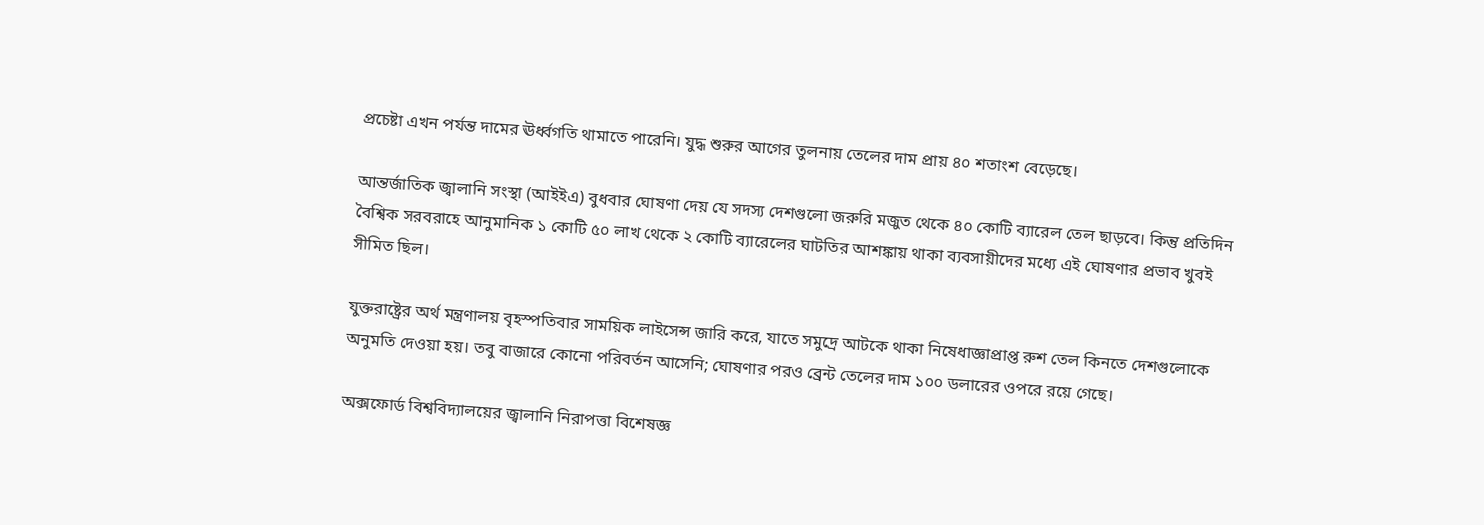প্রচেষ্টা এখন পর্যন্ত দামের ঊর্ধ্বগতি থামাতে পারেনি। যুদ্ধ শুরুর আগের তুলনায় তেলের দাম প্রায় ৪০ শতাংশ বেড়েছে।

আন্তর্জাতিক জ্বালানি সংস্থা (আইইএ) বুধবার ঘোষণা দেয় যে সদস্য দেশগুলো জরুরি মজুত থেকে ৪০ কোটি ব্যারেল তেল ছাড়বে। কিন্তু প্রতিদিন বৈশ্বিক সরবরাহে আনুমানিক ১ কোটি ৫০ লাখ থেকে ২ কোটি ব্যারেলের ঘাটতির আশঙ্কায় থাকা ব্যবসায়ীদের মধ্যে এই ঘোষণার প্রভাব খুবই সীমিত ছিল।

যুক্তরাষ্ট্রের অর্থ মন্ত্রণালয় বৃহস্পতিবার সাময়িক লাইসেন্স জারি করে, যাতে সমুদ্রে আটকে থাকা নিষেধাজ্ঞাপ্রাপ্ত রুশ তেল কিনতে দেশগুলোকে অনুমতি দেওয়া হয়। তবু বাজারে কোনো পরিবর্তন আসেনি; ঘোষণার পরও ব্রেন্ট তেলের দাম ১০০ ডলারের ওপরে রয়ে গেছে।

অক্সফোর্ড বিশ্ববিদ্যালয়ের জ্বালানি নিরাপত্তা বিশেষজ্ঞ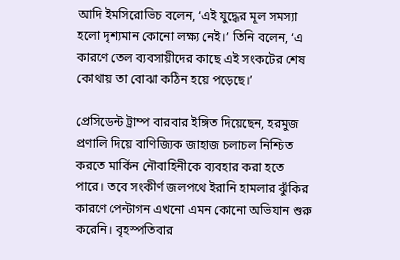আদি ইমসিরোভিচ বলেন, ‘এই যুদ্ধের মূল সমস্যা হলো দৃশ্যমান কোনো লক্ষ্য নেই।’ তিনি বলেন, ‘এ কারণে তেল ব্যবসায়ীদের কাছে এই সংকটের শেষ কোথায় তা বোঝা কঠিন হয়ে পড়েছে।’

প্রেসিডেন্ট ট্রাম্প বারবার ইঙ্গিত দিয়েছেন, হরমুজ প্রণালি দিয়ে বাণিজ্যিক জাহাজ চলাচল নিশ্চিত করতে মার্কিন নৌবাহিনীকে ব্যবহার করা হতে পারে। তবে সংকীর্ণ জলপথে ইরানি হামলার ঝুঁকির কারণে পেন্টাগন এখনো এমন কোনো অভিযান শুরু করেনি। বৃহস্পতিবার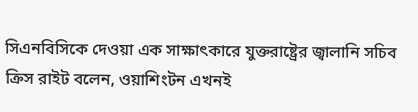সিএনবিসিকে দেওয়া এক সাক্ষাৎকারে যুক্তরাষ্ট্রের জ্বালানি সচিব ক্রিস রাইট বলেন, ওয়াশিংটন এখনই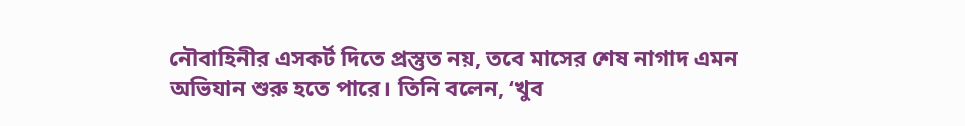নৌবাহিনীর এসকর্ট দিতে প্রস্তুত নয়, তবে মাসের শেষ নাগাদ এমন অভিযান শুরু হতে পারে। তিনি বলেন, ‘খুব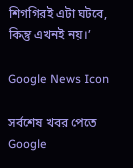শিগগিরই এটা ঘটবে, কিন্তু এখনই নয়।’

Google News Icon

সর্বশেষ খবর পেতে Google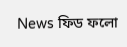News ফিড ফলো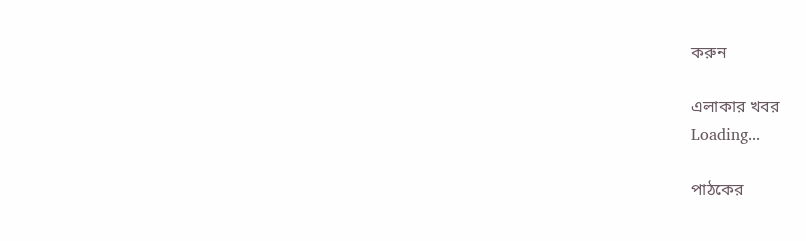করুন

এলাকার খবর
Loading...

পাঠকের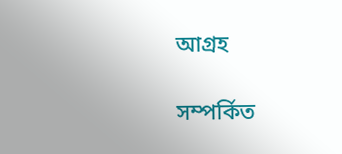আগ্রহ

সম্পর্কিত